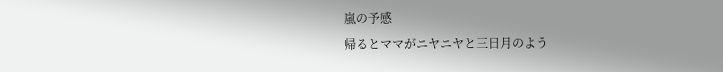嵐の予感
帰るとママがニヤニヤと三日月のよう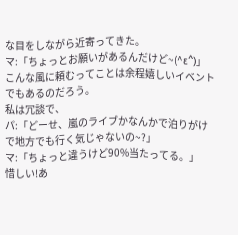な目をしながら近寄ってきた。
マ:「ちょっとお願いがあるんだけど~(^ε^)」
こんな風に頼むってことは余程嬉しいイベントでもあるのだろう。
私は冗談で、
パ:「どーせ、嵐のライブかなんかで泊りがけで地方でも行く気じゃないの~?」
マ:「ちょっと違うけど90%当たってる。」
惜しい!あ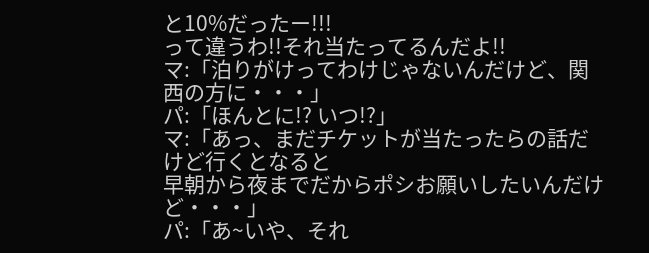と10%だったー!!!
って違うわ!!それ当たってるんだよ!!
マ:「泊りがけってわけじゃないんだけど、関西の方に・・・」
パ:「ほんとに!? いつ!?」
マ:「あっ、まだチケットが当たったらの話だけど行くとなると
早朝から夜までだからポシお願いしたいんだけど・・・」
パ:「あ~いや、それ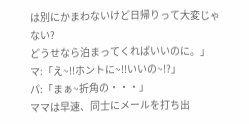は別にかまわないけど日帰りって大変じゃない?
どうせなら泊まってくればいいのに。」
マ:「え~!!ホントに~!!いいの~!?」
パ:「まぁ~折角の・・・」
ママは早速、同士にメールを打ち出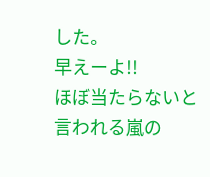した。
早えーよ!!
ほぼ当たらないと言われる嵐の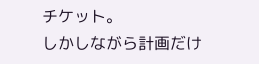チケット。
しかしながら計画だけ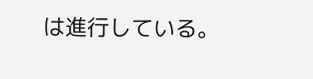は進行している。